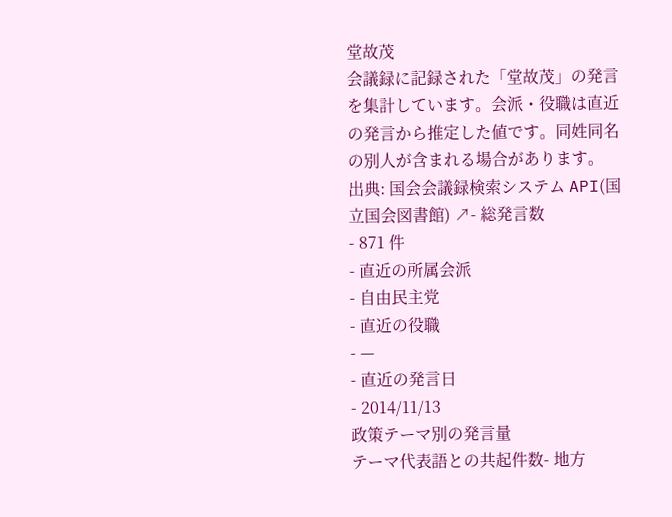堂故茂
会議録に記録された「堂故茂」の発言を集計しています。会派・役職は直近の発言から推定した値です。同姓同名の別人が含まれる場合があります。
出典: 国会会議録検索システム API(国立国会図書館) ↗- 総発言数
- 871 件
- 直近の所属会派
- 自由民主党
- 直近の役職
- —
- 直近の発言日
- 2014/11/13
政策テーマ別の発言量
テーマ代表語との共起件数- 地方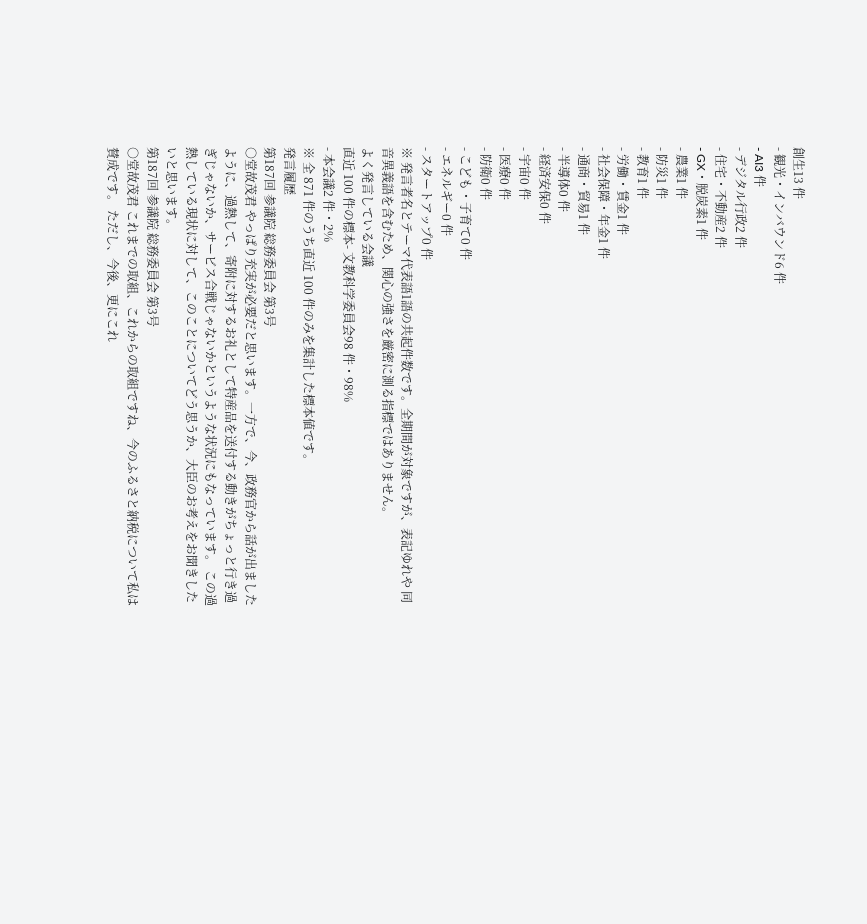創生13 件
- 観光・インバウンド6 件
- AI3 件
- デジタル行政2 件
- 住宅・不動産2 件
- GX・脱炭素1 件
- 農業1 件
- 防災1 件
- 教育1 件
- 労働・賃金1 件
- 社会保障・年金1 件
- 通商・貿易1 件
- 半導体0 件
- 経済安保0 件
- 宇宙0 件
- 医療0 件
- 防衛0 件
- こども・子育て0 件
- エネルギー0 件
- スタートアップ0 件
※ 発言者名とテーマ代表語1語の共起件数です。全期間が対象ですが、表記ゆれや 同音異義語を含むため、関心の強さを厳密に測る指標ではありません。
よく発言している会議
直近 100 件の標本- 文教科学委員会98 件・98%
- 本会議2 件・2%
※ 全 871 件のうち直近 100 件のみを集計した標本値です。
発言履歴
第187回 参議院 総務委員会 第3号
○堂故茂君 やっぱり充実が必要だと思います。一方で、今、政務官から話が出ましたように、過熱して、寄附に対するお礼として特産品を送付する動きがちょっと行き過ぎじゃないか、サービス合戦じゃないかというような状況にもなっています。 この過熱している現状に対して、このことについてどう思うか、大臣のお考えをお聞きしたいと思います。
第187回 参議院 総務委員会 第3号
○堂故茂君 これまでの取組、これからの取組ですね、今のふるさと納税について私は賛成です。 ただし、今後、更にこれ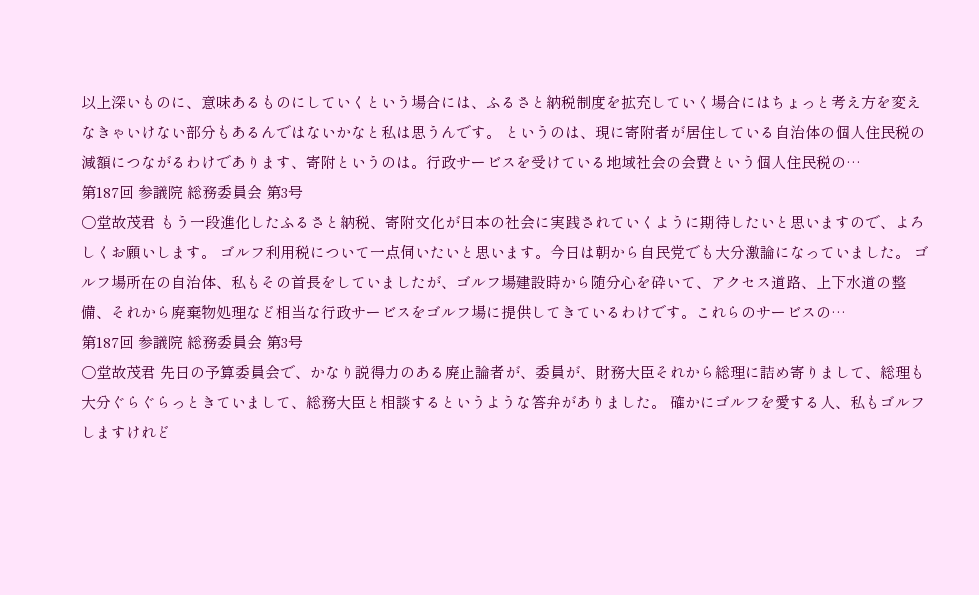以上深いものに、意味あるものにしていくという場合には、ふるさと納税制度を拡充していく場合にはちょっと考え方を変えなきゃいけない部分もあるんではないかなと私は思うんです。 というのは、現に寄附者が居住している自治体の個人住民税の減額につながるわけであります、寄附というのは。行政サービスを受けている地域社会の会費という個人住民税の…
第187回 参議院 総務委員会 第3号
○堂故茂君 もう一段進化したふるさと納税、寄附文化が日本の社会に実践されていくように期待したいと思いますので、よろしくお願いします。 ゴルフ利用税について一点伺いたいと思います。今日は朝から自民党でも大分激論になっていました。 ゴルフ場所在の自治体、私もその首長をしていましたが、ゴルフ場建設時から随分心を砕いて、アクセス道路、上下水道の整備、それから廃棄物処理など相当な行政サービスをゴルフ場に提供してきているわけです。これらのサービスの…
第187回 参議院 総務委員会 第3号
○堂故茂君 先日の予算委員会で、かなり説得力のある廃止論者が、委員が、財務大臣それから総理に詰め寄りまして、総理も大分ぐらぐらっときていまして、総務大臣と相談するというような答弁がありました。 確かにゴルフを愛する人、私もゴルフしますけれど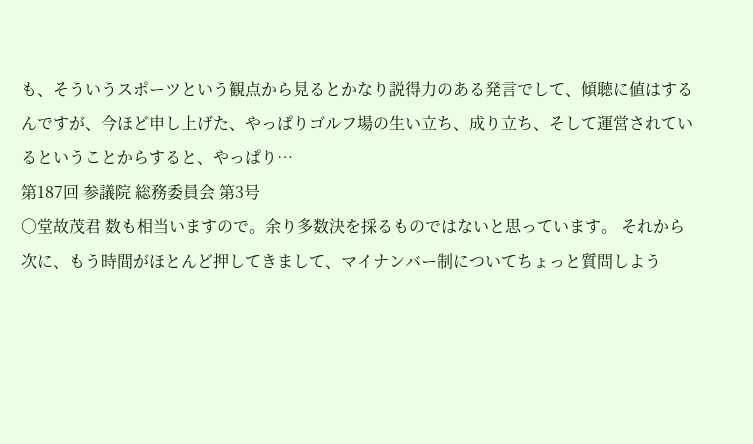も、そういうスポーツという観点から見るとかなり説得力のある発言でして、傾聴に値はするんですが、今ほど申し上げた、やっぱりゴルフ場の生い立ち、成り立ち、そして運営されているということからすると、やっぱり…
第187回 参議院 総務委員会 第3号
○堂故茂君 数も相当いますので。余り多数決を採るものではないと思っています。 それから次に、もう時間がほとんど押してきまして、マイナンバー制についてちょっと質問しよう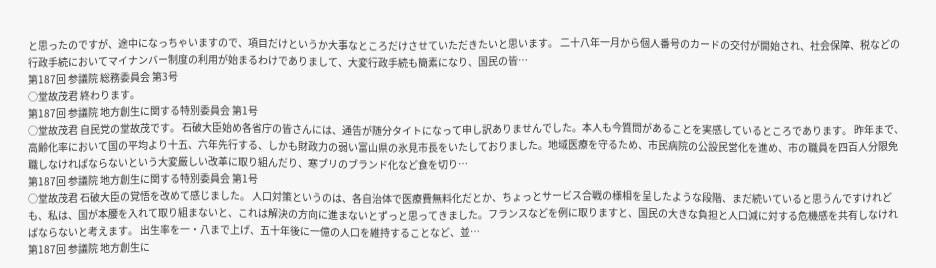と思ったのですが、途中になっちゃいますので、項目だけというか大事なところだけさせていただきたいと思います。 二十八年一月から個人番号のカードの交付が開始され、社会保障、税などの行政手続においてマイナンバー制度の利用が始まるわけでありまして、大変行政手続も簡素になり、国民の皆…
第187回 参議院 総務委員会 第3号
○堂故茂君 終わります。
第187回 参議院 地方創生に関する特別委員会 第1号
○堂故茂君 自民党の堂故茂です。 石破大臣始め各省庁の皆さんには、通告が随分タイトになって申し訳ありませんでした。本人も今質問があることを実感しているところであります。 昨年まで、高齢化率において国の平均より十五、六年先行する、しかも財政力の弱い富山県の氷見市長をいたしておりました。地域医療を守るため、市民病院の公設民営化を進め、市の職員を四百人分限免職しなければならないという大変厳しい改革に取り組んだり、寒ブリのブランド化など食を切り…
第187回 参議院 地方創生に関する特別委員会 第1号
○堂故茂君 石破大臣の覚悟を改めて感じました。 人口対策というのは、各自治体で医療費無料化だとか、ちょっとサービス合戦の様相を呈したような段階、まだ続いていると思うんですけれども、私は、国が本腰を入れて取り組まないと、これは解決の方向に進まないとずっと思ってきました。フランスなどを例に取りますと、国民の大きな負担と人口減に対する危機感を共有しなければならないと考えます。 出生率を一・八まで上げ、五十年後に一億の人口を維持することなど、並…
第187回 参議院 地方創生に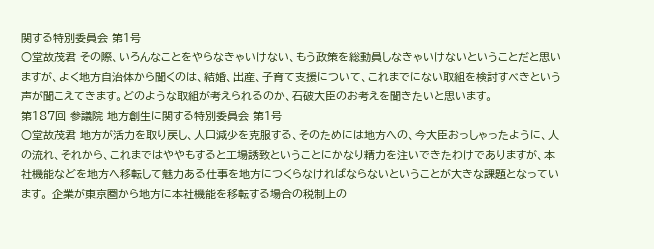関する特別委員会 第1号
○堂故茂君 その際、いろんなことをやらなきゃいけない、もう政策を総動員しなきゃいけないということだと思いますが、よく地方自治体から聞くのは、結婚、出産、子育て支援について、これまでにない取組を検討すべきという声が聞こえてきます。どのような取組が考えられるのか、石破大臣のお考えを聞きたいと思います。
第187回 参議院 地方創生に関する特別委員会 第1号
○堂故茂君 地方が活力を取り戻し、人口減少を克服する、そのためには地方への、今大臣おっしゃったように、人の流れ、それから、これまではややもすると工場誘致ということにかなり精力を注いできたわけでありますが、本社機能などを地方へ移転して魅力ある仕事を地方につくらなければならないということが大きな課題となっています。 企業が東京圏から地方に本社機能を移転する場合の税制上の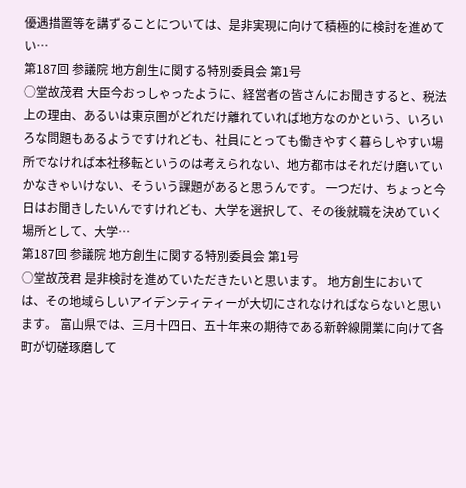優遇措置等を講ずることについては、是非実現に向けて積極的に検討を進めてい…
第187回 参議院 地方創生に関する特別委員会 第1号
○堂故茂君 大臣今おっしゃったように、経営者の皆さんにお聞きすると、税法上の理由、あるいは東京圏がどれだけ離れていれば地方なのかという、いろいろな問題もあるようですけれども、社員にとっても働きやすく暮らしやすい場所でなければ本社移転というのは考えられない、地方都市はそれだけ磨いていかなきゃいけない、そういう課題があると思うんです。 一つだけ、ちょっと今日はお聞きしたいんですけれども、大学を選択して、その後就職を決めていく場所として、大学…
第187回 参議院 地方創生に関する特別委員会 第1号
○堂故茂君 是非検討を進めていただきたいと思います。 地方創生においては、その地域らしいアイデンティティーが大切にされなければならないと思います。 富山県では、三月十四日、五十年来の期待である新幹線開業に向けて各町が切磋琢磨して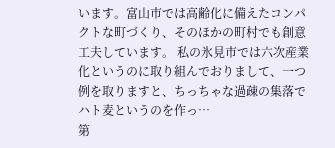います。富山市では高齢化に備えたコンパクトな町づくり、そのほかの町村でも創意工夫しています。 私の氷見市では六次産業化というのに取り組んでおりまして、一つ例を取りますと、ちっちゃな過疎の集落でハト麦というのを作っ…
第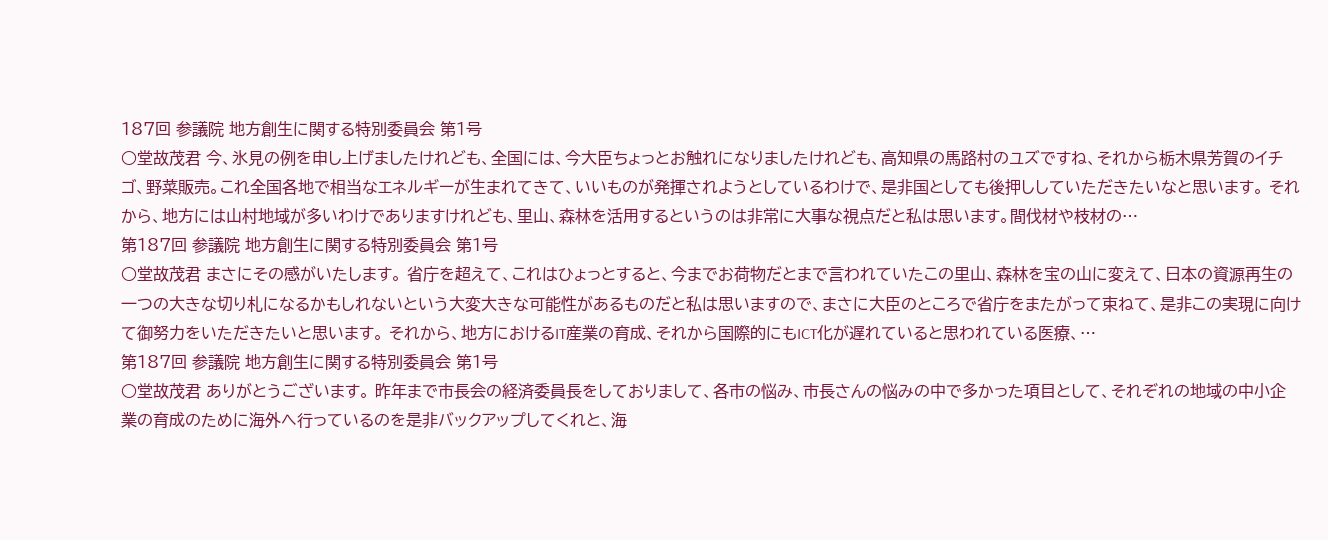187回 参議院 地方創生に関する特別委員会 第1号
○堂故茂君 今、氷見の例を申し上げましたけれども、全国には、今大臣ちょっとお触れになりましたけれども、高知県の馬路村のユズですね、それから栃木県芳賀のイチゴ、野菜販売。これ全国各地で相当なエネルギーが生まれてきて、いいものが発揮されようとしているわけで、是非国としても後押ししていただきたいなと思います。 それから、地方には山村地域が多いわけでありますけれども、里山、森林を活用するというのは非常に大事な視点だと私は思います。間伐材や枝材の…
第187回 参議院 地方創生に関する特別委員会 第1号
○堂故茂君 まさにその感がいたします。 省庁を超えて、これはひょっとすると、今までお荷物だとまで言われていたこの里山、森林を宝の山に変えて、日本の資源再生の一つの大きな切り札になるかもしれないという大変大きな可能性があるものだと私は思いますので、まさに大臣のところで省庁をまたがって束ねて、是非この実現に向けて御努力をいただきたいと思います。 それから、地方におけるIT産業の育成、それから国際的にもICT化が遅れていると思われている医療、…
第187回 参議院 地方創生に関する特別委員会 第1号
○堂故茂君 ありがとうございます。 昨年まで市長会の経済委員長をしておりまして、各市の悩み、市長さんの悩みの中で多かった項目として、それぞれの地域の中小企業の育成のために海外へ行っているのを是非バックアップしてくれと、海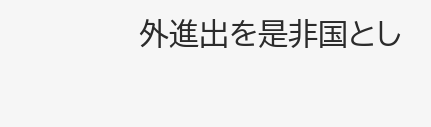外進出を是非国とし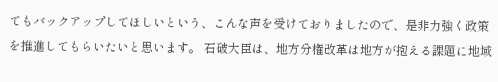てもバックアップしてほしいという、こんな声を受けておりましたので、是非力強く政策を推進してもらいたいと思います。 石破大臣は、地方分権改革は地方が抱える課題に地域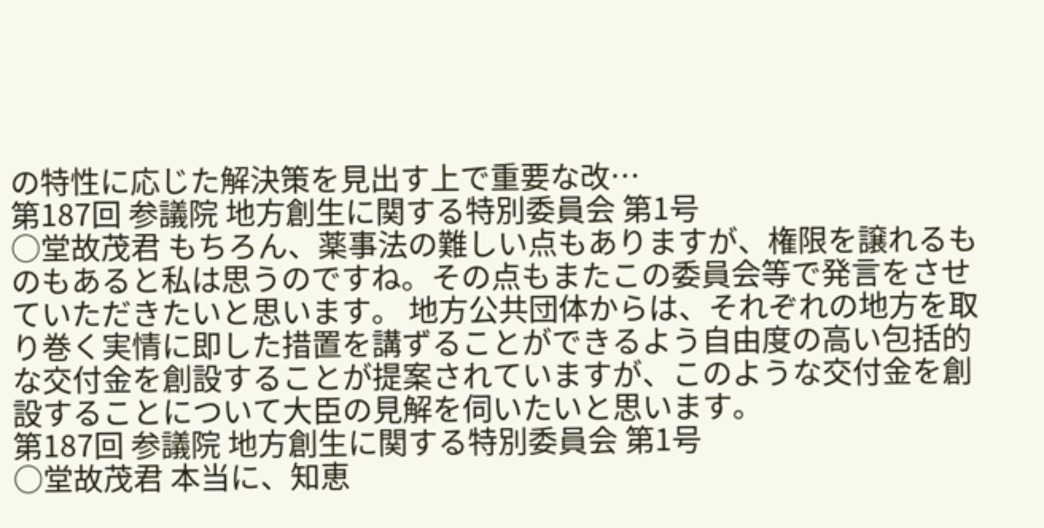の特性に応じた解決策を見出す上で重要な改…
第187回 参議院 地方創生に関する特別委員会 第1号
○堂故茂君 もちろん、薬事法の難しい点もありますが、権限を譲れるものもあると私は思うのですね。その点もまたこの委員会等で発言をさせていただきたいと思います。 地方公共団体からは、それぞれの地方を取り巻く実情に即した措置を講ずることができるよう自由度の高い包括的な交付金を創設することが提案されていますが、このような交付金を創設することについて大臣の見解を伺いたいと思います。
第187回 参議院 地方創生に関する特別委員会 第1号
○堂故茂君 本当に、知恵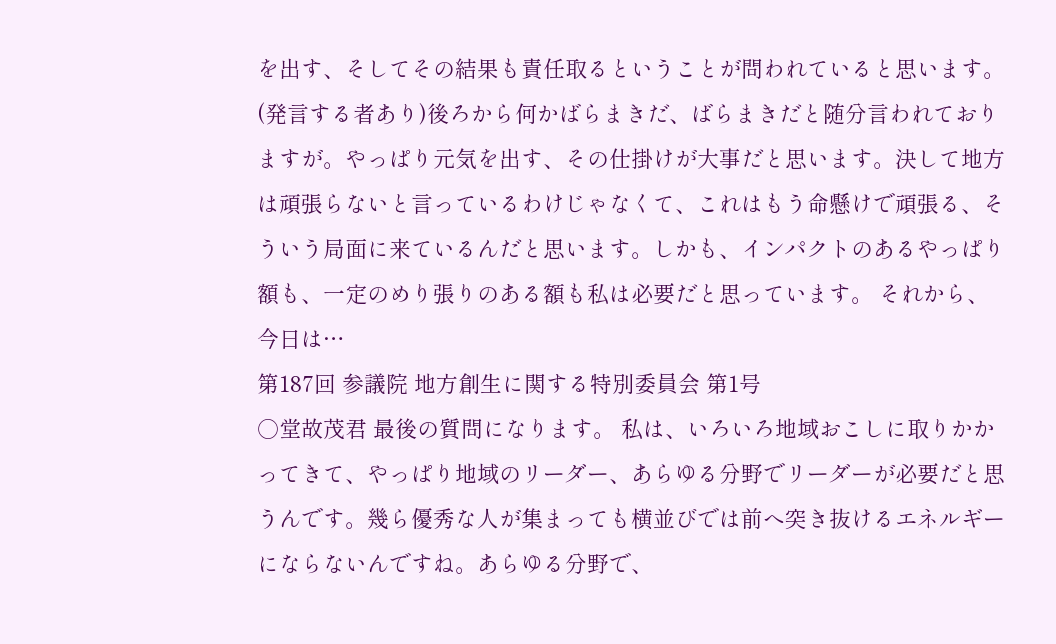を出す、そしてその結果も責任取るということが問われていると思います。(発言する者あり)後ろから何かばらまきだ、ばらまきだと随分言われておりますが。やっぱり元気を出す、その仕掛けが大事だと思います。決して地方は頑張らないと言っているわけじゃなくて、これはもう命懸けで頑張る、そういう局面に来ているんだと思います。しかも、インパクトのあるやっぱり額も、一定のめり張りのある額も私は必要だと思っています。 それから、今日は…
第187回 参議院 地方創生に関する特別委員会 第1号
○堂故茂君 最後の質問になります。 私は、いろいろ地域おこしに取りかかってきて、やっぱり地域のリーダー、あらゆる分野でリーダーが必要だと思うんです。幾ら優秀な人が集まっても横並びでは前へ突き抜けるエネルギーにならないんですね。あらゆる分野で、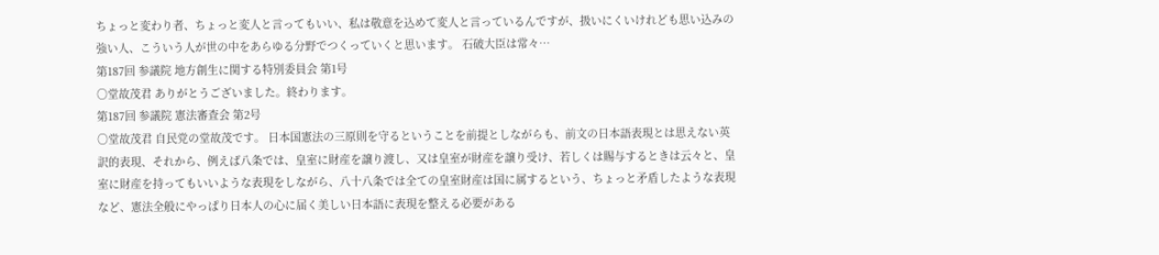ちょっと変わり者、ちょっと変人と言ってもいい、私は敬意を込めて変人と言っているんですが、扱いにくいけれども思い込みの強い人、こういう人が世の中をあらゆる分野でつくっていくと思います。 石破大臣は常々…
第187回 参議院 地方創生に関する特別委員会 第1号
○堂故茂君 ありがとうございました。終わります。
第187回 参議院 憲法審査会 第2号
○堂故茂君 自民党の堂故茂です。 日本国憲法の三原則を守るということを前提としながらも、前文の日本語表現とは思えない英訳的表現、それから、例えば八条では、皇室に財産を譲り渡し、又は皇室が財産を譲り受け、若しくは賜与するときは云々と、皇室に財産を持ってもいいような表現をしながら、八十八条では全ての皇室財産は国に属するという、ちょっと矛盾したような表現など、憲法全般にやっぱり日本人の心に届く美しい日本語に表現を整える必要がある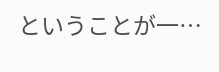ということが一…